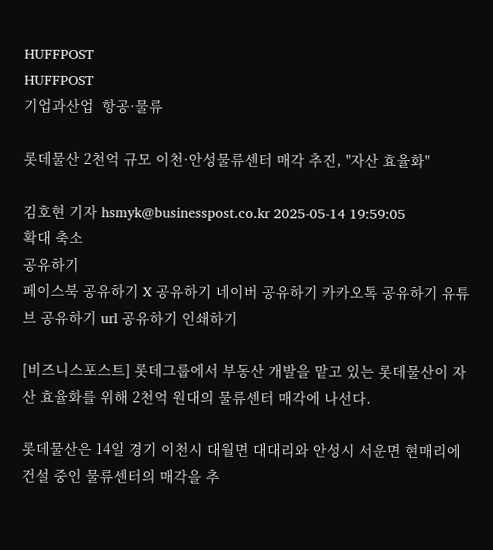HUFFPOST
HUFFPOST
기업과산업  항공·물류

롯데물산 2천억 규모 이천·안성물류센터 매각 추진, "자산 효율화"

김호현 기자 hsmyk@businesspost.co.kr 2025-05-14 19:59:05
확대 축소
공유하기
페이스북 공유하기 X 공유하기 네이버 공유하기 카카오톡 공유하기 유튜브 공유하기 url 공유하기 인쇄하기

[비즈니스포스트] 롯데그룹에서 부동산 개발을 맡고 있는 롯데물산이 자산 효율화를 위해 2천억 원대의 물류센터 매각에 나선다.

롯데물산은 14일 경기 이천시 대월면 대대리와 안성시 서운면 현매리에 건설 중인 물류센터의 매각을 추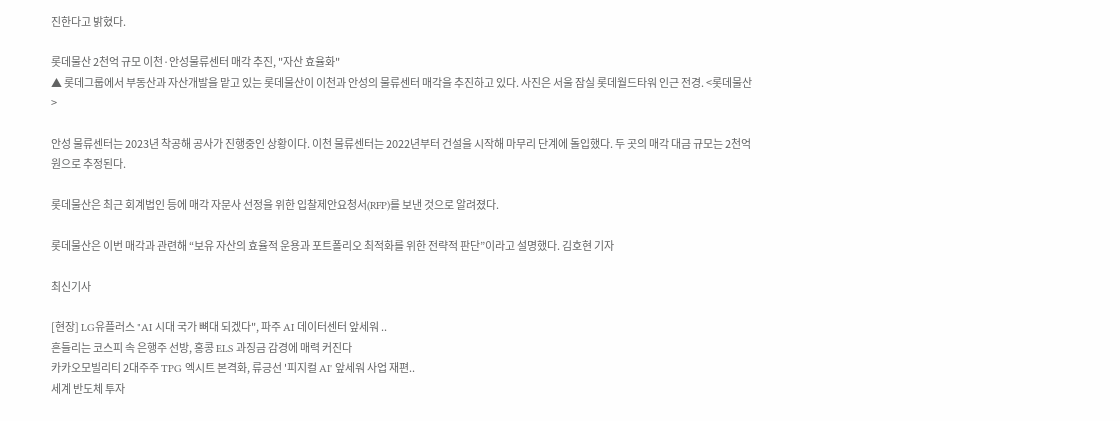진한다고 밝혔다.

롯데물산 2천억 규모 이천·안성물류센터 매각 추진, "자산 효율화"
▲ 롯데그룹에서 부동산과 자산개발을 맡고 있는 롯데물산이 이천과 안성의 물류센터 매각을 추진하고 있다. 사진은 서울 잠실 롯데월드타워 인근 전경. <롯데물산>

안성 물류센터는 2023년 착공해 공사가 진행중인 상황이다. 이천 물류센터는 2022년부터 건설을 시작해 마무리 단계에 돌입했다. 두 곳의 매각 대금 규모는 2천억 원으로 추정된다.

롯데물산은 최근 회계법인 등에 매각 자문사 선정을 위한 입찰제안요청서(RFP)를 보낸 것으로 알려졌다.

롯데물산은 이번 매각과 관련해 “보유 자산의 효율적 운용과 포트폴리오 최적화를 위한 전략적 판단”이라고 설명했다. 김호현 기자

최신기사

[현장] LG유플러스 "AI 시대 국가 뼈대 되겠다", 파주 AI 데이터센터 앞세워 ..
흔들리는 코스피 속 은행주 선방, 홍콩 ELS 과징금 감경에 매력 커진다
카카오모빌리티 2대주주 TPG 엑시트 본격화, 류긍선 '피지컬 AI' 앞세워 사업 재편..
세계 반도체 투자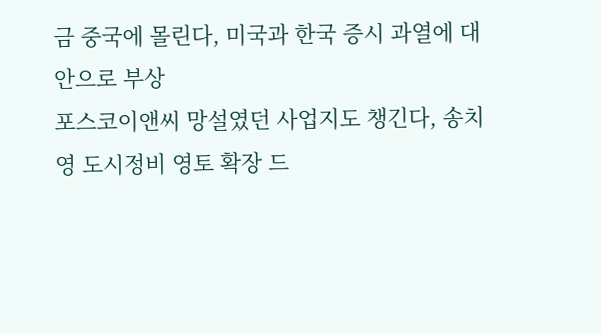금 중국에 몰린다, 미국과 한국 증시 과열에 대안으로 부상
포스코이앤씨 망설였던 사업지도 챙긴다, 송치영 도시정비 영토 확장 드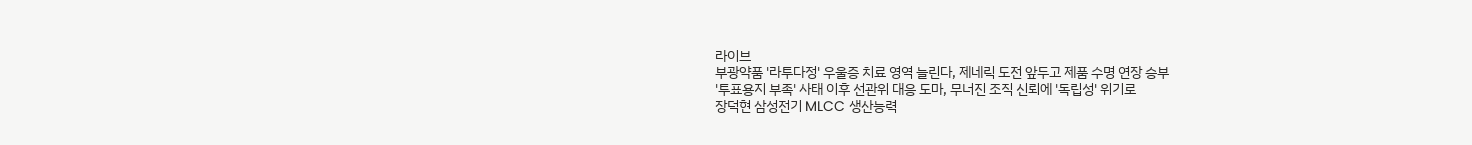라이브
부광약품 '라투다정' 우울증 치료 영역 늘린다, 제네릭 도전 앞두고 제품 수명 연장 승부
'투표용지 부족' 사태 이후 선관위 대응 도마, 무너진 조직 신뢰에 '독립성' 위기로
장덕현 삼성전기 MLCC 생산능력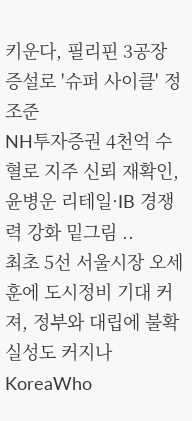키운다, 필리핀 3공장 증설로 '슈퍼 사이클' 정조준
NH투자증권 4천억 수혈로 지주 신뢰 재확인, 윤병운 리테일·IB 경쟁력 강화 밑그림 ..
최초 5선 서울시장 오세훈에 도시정비 기대 커져, 정부와 대립에 불확실성도 커지나
KoreaWho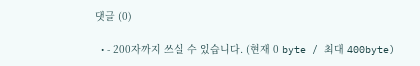댓글 (0)

  • - 200자까지 쓰실 수 있습니다. (현재 0 byte / 최대 400byte)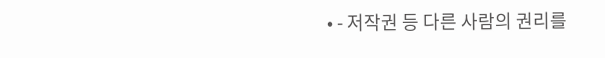• - 저작권 등 다른 사람의 권리를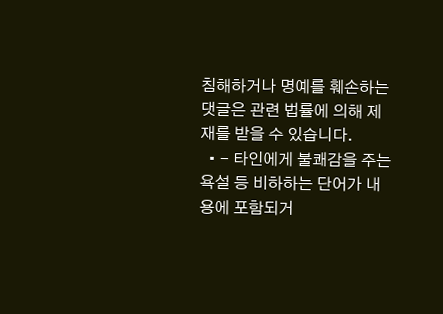침해하거나 명예를 훼손하는 댓글은 관련 법률에 의해 제재를 받을 수 있습니다.
  • - 타인에게 불쾌감을 주는 욕설 등 비하하는 단어가 내용에 포함되거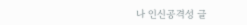나 인신공격성 글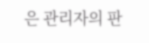은 관리자의 판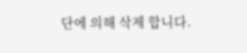단에 의해 삭제 합니다.